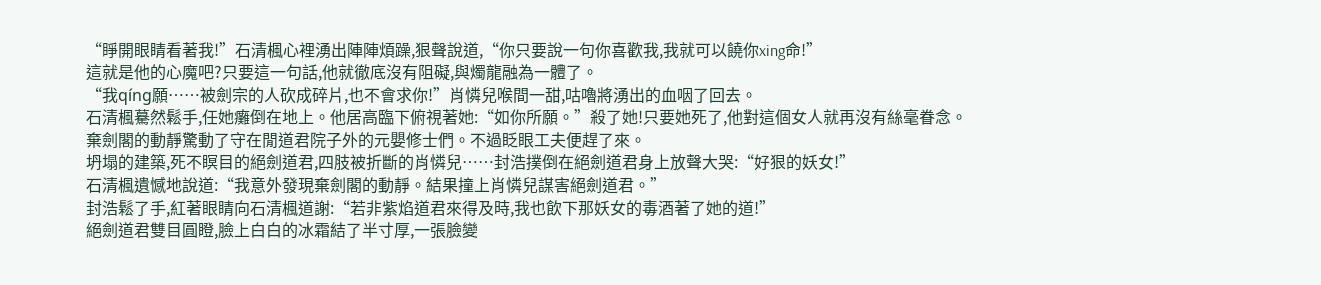“睜開眼睛看著我!”石清楓心裡湧出陣陣煩躁,狠聲說道,“你只要說一句你喜歡我,我就可以饒你xing命!”
這就是他的心魔吧?只要這一句話,他就徹底沒有阻礙,與燭龍融為一體了。
“我qíng願……被劍宗的人砍成碎片,也不會求你!”肖憐兒喉間一甜,咕嚕將湧出的血咽了回去。
石清楓驀然鬆手,任她癱倒在地上。他居高臨下俯視著她:“如你所願。”殺了她!只要她死了,他對這個女人就再沒有絲毫眷念。
棄劍閣的動靜驚動了守在閒道君院子外的元嬰修士們。不過眨眼工夫便趕了來。
坍塌的建築,死不瞑目的絕劍道君,四肢被折斷的肖憐兒……封浩撲倒在絕劍道君身上放聲大哭:“好狠的妖女!”
石清楓遺憾地說道:“我意外發現棄劍閣的動靜。結果撞上肖憐兒謀害絕劍道君。”
封浩鬆了手,紅著眼睛向石清楓道謝:“若非紫焰道君來得及時,我也飲下那妖女的毒酒著了她的道!”
絕劍道君雙目圓瞪,臉上白白的冰霜結了半寸厚,一張臉變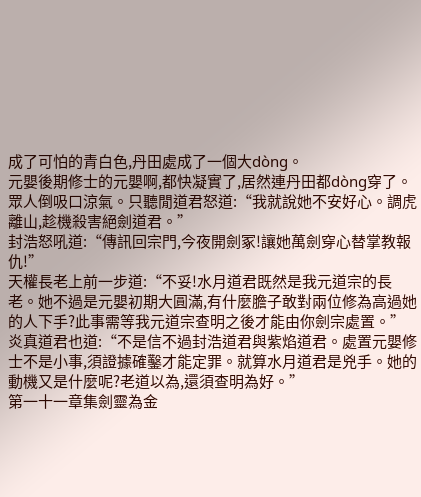成了可怕的青白色,丹田處成了一個大dòng。
元嬰後期修士的元嬰啊,都快凝實了,居然連丹田都dòng穿了。眾人倒吸口涼氣。只聽閒道君怒道:“我就說她不安好心。調虎離山,趁機殺害絕劍道君。”
封浩怒吼道:“傳訊回宗門,今夜開劍冢!讓她萬劍穿心替掌教報仇!”
天權長老上前一步道:“不妥!水月道君既然是我元道宗的長老。她不過是元嬰初期大圓滿,有什麼膽子敢對兩位修為高過她的人下手?此事需等我元道宗查明之後才能由你劍宗處置。”
炎真道君也道:“不是信不過封浩道君與紫焰道君。處置元嬰修士不是小事,須證據確鑿才能定罪。就算水月道君是兇手。她的動機又是什麼呢?老道以為,還須查明為好。”
第一十一章集劍靈為金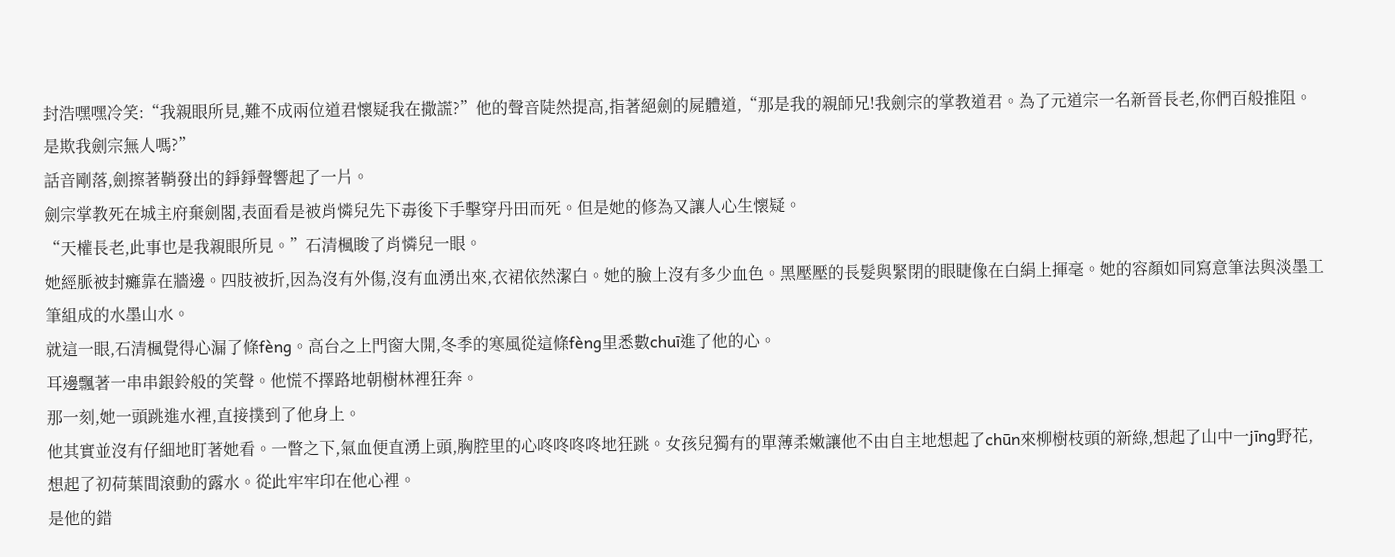封浩嘿嘿冷笑:“我親眼所見,難不成兩位道君懷疑我在撒謊?”他的聲音陡然提高,指著絕劍的屍體道,“那是我的親師兄!我劍宗的掌教道君。為了元道宗一名新晉長老,你們百般推阻。是欺我劍宗無人嗎?”
話音剛落,劍擦著鞘發出的錚錚聲響起了一片。
劍宗掌教死在城主府棄劍閣,表面看是被肖憐兒先下毒後下手擊穿丹田而死。但是她的修為又讓人心生懷疑。
“天權長老,此事也是我親眼所見。”石清楓睃了肖憐兒一眼。
她經脈被封癱靠在牆邊。四肢被折,因為沒有外傷,沒有血湧出來,衣裙依然潔白。她的臉上沒有多少血色。黑壓壓的長髮與緊閉的眼睫像在白絹上揮毫。她的容顏如同寫意筆法與淡墨工筆組成的水墨山水。
就這一眼,石清楓覺得心漏了條fèng。高台之上門窗大開,冬季的寒風從這條fèng里悉數chuī進了他的心。
耳邊飄著一串串銀鈴般的笑聲。他慌不擇路地朝樹林裡狂奔。
那一刻,她一頭跳進水裡,直接撲到了他身上。
他其實並沒有仔細地盯著她看。一瞥之下,氣血便直湧上頭,胸腔里的心咚咚咚咚地狂跳。女孩兒獨有的單薄柔嫩讓他不由自主地想起了chūn來柳樹枝頭的新綠,想起了山中一jīng野花,想起了初荷葉間滾動的露水。從此牢牢印在他心裡。
是他的錯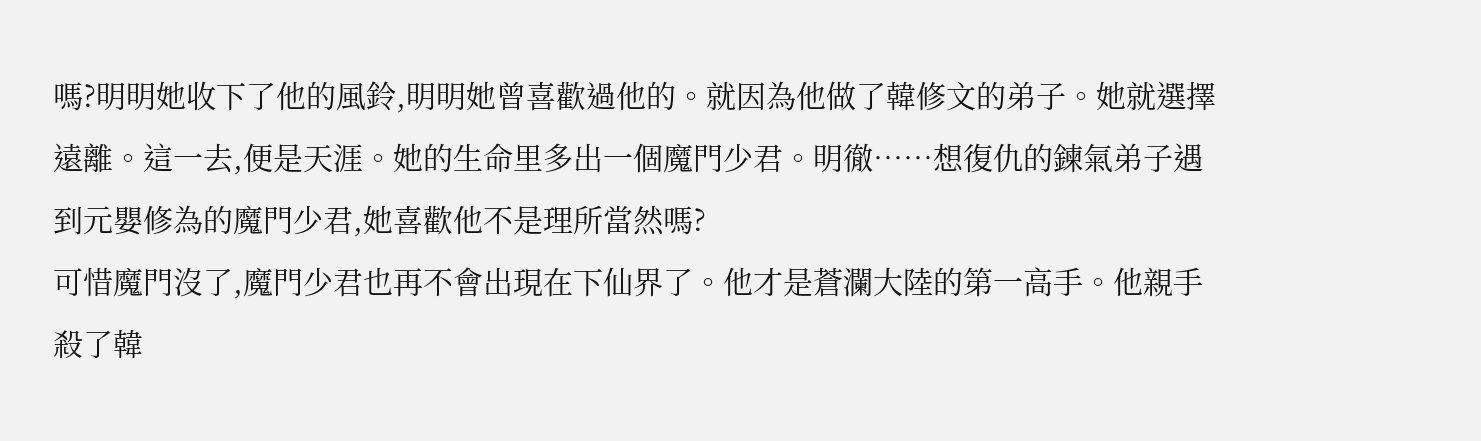嗎?明明她收下了他的風鈴,明明她曾喜歡過他的。就因為他做了韓修文的弟子。她就選擇遠離。這一去,便是天涯。她的生命里多出一個魔門少君。明徹……想復仇的鍊氣弟子遇到元嬰修為的魔門少君,她喜歡他不是理所當然嗎?
可惜魔門沒了,魔門少君也再不會出現在下仙界了。他才是蒼瀾大陸的第一高手。他親手殺了韓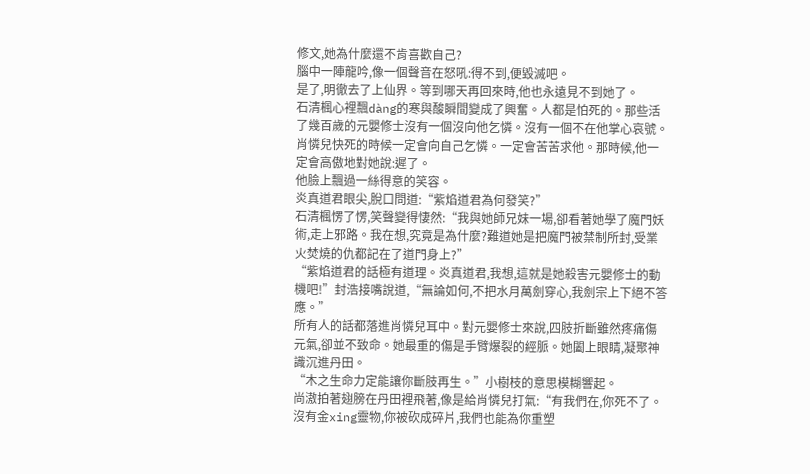修文,她為什麼還不肯喜歡自己?
腦中一陣龍吟,像一個聲音在怒吼:得不到,便毀滅吧。
是了,明徹去了上仙界。等到哪天再回來時,他也永遠見不到她了。
石清楓心裡飄dàng的寒與酸瞬間變成了興奮。人都是怕死的。那些活了幾百歲的元嬰修士沒有一個沒向他乞憐。沒有一個不在他掌心哀號。肖憐兒快死的時候一定會向自己乞憐。一定會苦苦求他。那時候,他一定會高傲地對她說:遲了。
他臉上飄過一絲得意的笑容。
炎真道君眼尖,脫口問道:“紫焰道君為何發笑?”
石清楓愣了愣,笑聲變得悽然:“我與她師兄妹一場,卻看著她學了魔門妖術,走上邪路。我在想,究竟是為什麼?難道她是把魔門被禁制所封,受業火焚燒的仇都記在了道門身上?”
“紫焰道君的話極有道理。炎真道君,我想,這就是她殺害元嬰修士的動機吧!”封浩接嘴說道,“無論如何,不把水月萬劍穿心,我劍宗上下絕不答應。”
所有人的話都落進肖憐兒耳中。對元嬰修士來說,四肢折斷雖然疼痛傷元氣,卻並不致命。她最重的傷是手臂爆裂的經脈。她闔上眼睛,凝聚神識沉進丹田。
“木之生命力定能讓你斷肢再生。”小樹枝的意思模糊響起。
尚滶拍著翅膀在丹田裡飛著,像是給肖憐兒打氣:“有我們在,你死不了。沒有金xing靈物,你被砍成碎片,我們也能為你重塑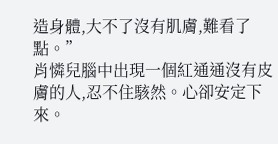造身體,大不了沒有肌膚,難看了點。”
肖憐兒腦中出現一個紅通通沒有皮膚的人,忍不住駭然。心卻安定下來。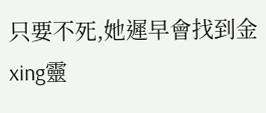只要不死,她遲早會找到金xing靈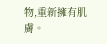物,重新擁有肌膚。